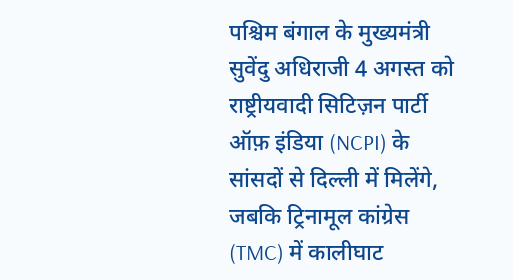पश्चिम बंगाल के मुख्यमंत्री सुवेंदु अधिराजी 4 अगस्त को राष्ट्रीयवादी सिटिज़न पार्टी ऑफ़ इंडिया (NCPI) के सांसदों से दिल्ली में मिलेंगे, जबकि ट्रिनामूल कांग्रेस (TMC) में कालीघाट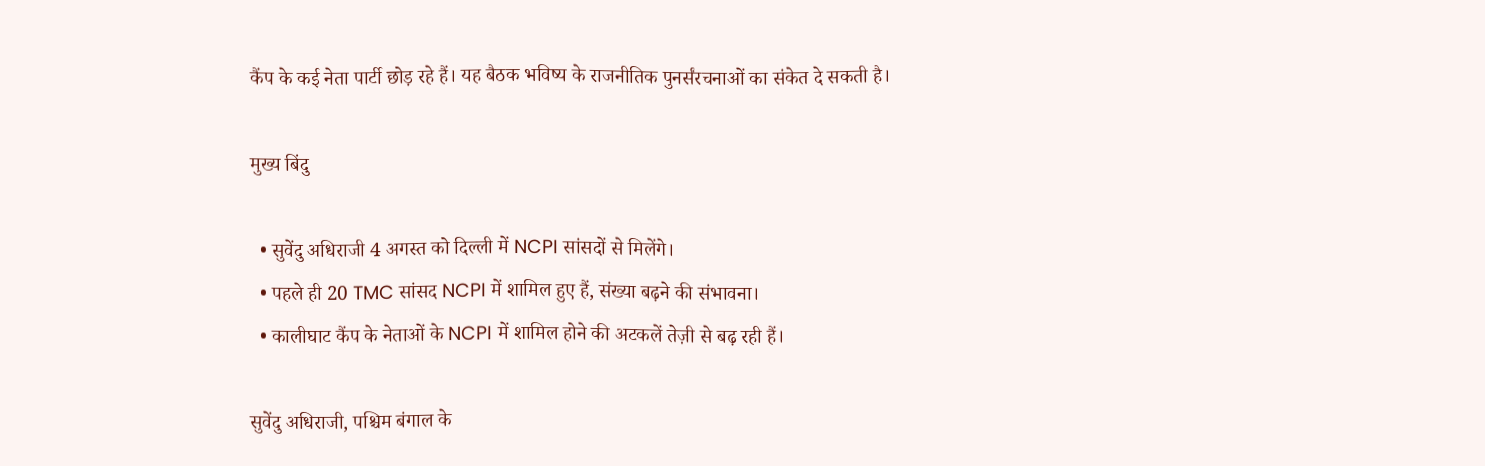कैंप के कई नेता पार्टी छोड़ रहे हैं। यह बैठक भविष्य के राजनीतिक पुनर्संरचनाओं का संकेत दे सकती है।

मुख्य बिंदु

  • सुवेंदु अधिराजी 4 अगस्त को दिल्ली में NCPI सांसदों से मिलेंगे।
  • पहले ही 20 TMC सांसद NCPI में शामिल हुए हैं, संख्या बढ़ने की संभावना।
  • कालीघाट कैंप के नेताओं के NCPI में शामिल होने की अटकलें तेज़ी से बढ़ रही हैं।

सुवेंदु अधिराजी, पश्चिम बंगाल के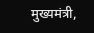मुख्यमंत्री,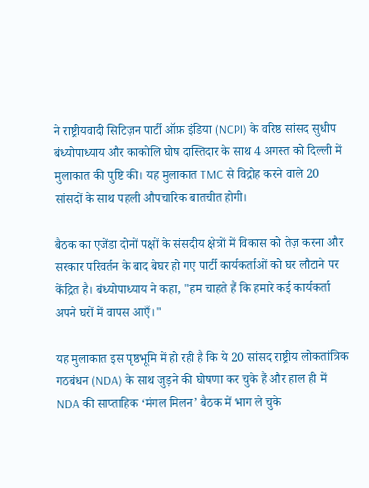ने राष्ट्रीयवादी सिटिज़न पार्टी ऑफ़ इंडिया (NCPI) के वरिष्ठ सांसद सुधीप बंध्योपाध्याय और काकोलि घोष दास्तिदार के साथ 4 अगस्त को दिल्ली में मुलाकात की पुष्टि की। यह मुलाकात TMC से विद्रोह करने वाले 20 सांसदों के साथ पहली औपचारिक बातचीत होगी।

बैठक का एजेंडा दोनों पक्षों के संसदीय क्षेत्रों में विकास को तेज़ करना और सरकार परिवर्तन के बाद बेघर हो गए पार्टी कार्यकर्ताओं को घर लौटाने पर केंद्रित है। बंध्योपाध्याय ने कहा, "हम चाहते हैं कि हमारे कई कार्यकर्ता अपने घरों में वापस आएँ।"

यह मुलाकात इस पृष्ठभूमि में हो रही है कि ये 20 सांसद राष्ट्रीय लोकतांत्रिक गठबंधन (NDA) के साथ जुड़ने की घोषणा कर चुके हैं और हाल ही में NDA की साप्ताहिक ‘मंगल मिलन’ बैठक में भाग ले चुके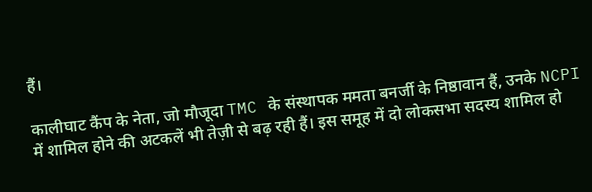हैं।

कालीघाट कैंप के नेता, जो मौजूदा TMC के संस्थापक ममता बनर्जी के निष्ठावान हैं, उनके NCPI में शामिल होने की अटकलें भी तेज़ी से बढ़ रही हैं। इस समूह में दो लोकसभा सदस्य शामिल हो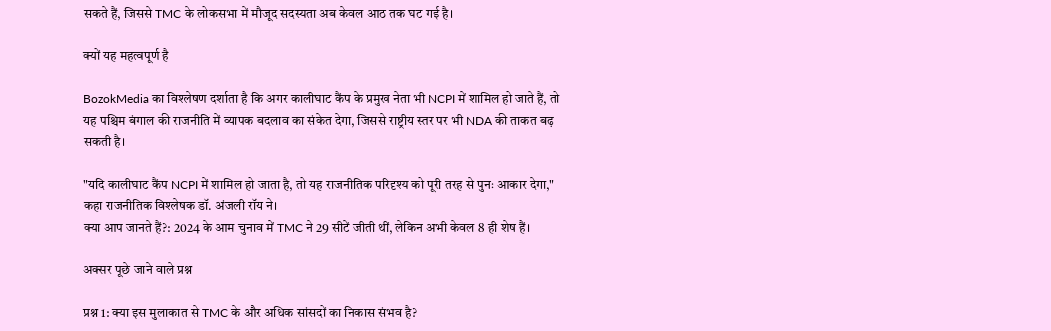सकते हैं, जिससे TMC के लोकसभा में मौजूद सदस्यता अब केवल आठ तक घट गई है।

क्यों यह महत्वपूर्ण है

BozokMedia का विश्लेषण दर्शाता है कि अगर कालीघाट कैंप के प्रमुख नेता भी NCPI में शामिल हो जाते हैं, तो यह पश्चिम बंगाल की राजनीति में व्यापक बदलाव का संकेत देगा, जिससे राष्ट्रीय स्तर पर भी NDA की ताकत बढ़ सकती है।

"यदि कालीघाट कैंप NCPI में शामिल हो जाता है, तो यह राजनीतिक परिदृश्य को पूरी तरह से पुनः आकार देगा," कहा राजनीतिक विश्लेषक डॉ. अंजली रॉय ने।
क्या आप जानते हैं?: 2024 के आम चुनाव में TMC ने 29 सीटें जीती थीं, लेकिन अभी केवल 8 ही शेष हैं।

अक्सर पूछे जाने वाले प्रश्न

प्रश्न 1: क्या इस मुलाकात से TMC के और अधिक सांसदों का निकास संभव है?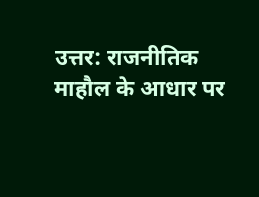उत्तर: राजनीतिक माहौल के आधार पर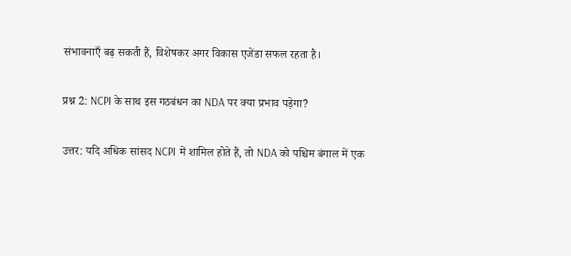संभावनाएँ बढ़ सकती हैं, विशेषकर अगर विकास एजेंडा सफल रहता है।

प्रश्न 2: NCPI के साथ इस गठबंधन का NDA पर क्या प्रभाव पड़ेगा?

उत्तर: यदि अधिक सांसद NCPI में शामिल होते हैं, तो NDA को पश्चिम बंगाल में एक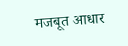मजबूत आधार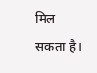मिल सकता है।